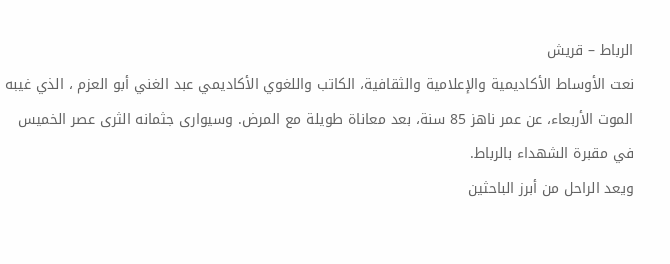الرباط – قريش
نعت الأوساط الأكاديمية والإعلامية والثقافية، الكاتب واللغوي الأكاديمي عبد الغني أبو العزم ، الذي غيبه الموت الأربعاء، عن عمر ناهز 85 سنة، بعد معاناة طويلة مع المرض. وسيوارى جثمانه الثرى عصر الخميس في مقبرة الشهداء بالرباط.
ويعد الراحل من أبرز الباحثين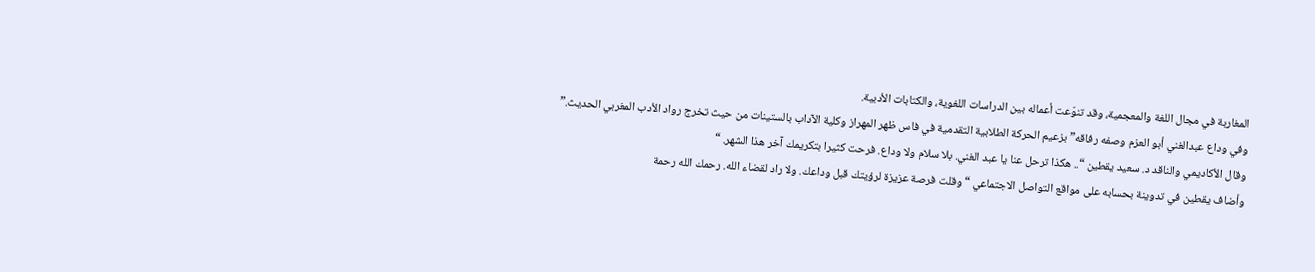المغاربة في مجال اللغة والمعجمية، وقد تنوّعت أعماله بين الدراسات اللغوية، والكتابات الأدبية.
وفي وداع عبدالغني أبو العزم وصفه رفاقه” بزعيم الحركة الطلابية التقدمية في فاس ظهر المهراز وكلية الآداب بالستينات من حيث تخرج رواد الأدب المغربي الحديث.”
وقال الأكاديمي والناقد د. سعيد يقطين “.. هكذا ترحل عنا يا عبد الغني. بلا سلام ولا وداع. فرحت كثيرا بتكريمك آخر هذا الشهر. “
وأضاف يقطين في تدوينة بحسابه على مواقع التواصل الاجتماعي “وقلت فرصة عزيزة لرؤيتك قبل وداعك. ولا راد لقضاء الله. رحمك الله رحمة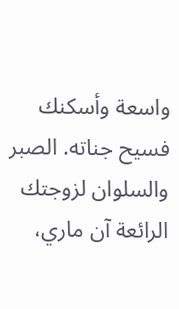واسعة وأسكنك فسيح جناته. الصبر والسلوان لزوجتك الرائعة آن ماري،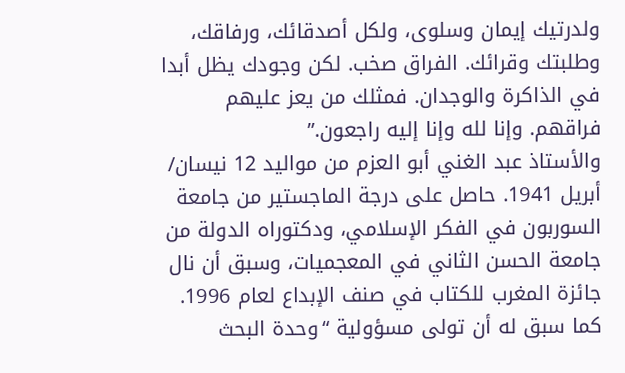ولدرتيك إيمان وسلوى، ولكل أصدقائك، ورفاقك، وطلبتك وقرائك. الفراق صخب. لكن وجودك يظل أبدا في الذاكرة والوجدان. فمثلك من يعز عليهم فراقهم. وإنا لله وإنا إليه راجعون.”
والأستاذ عبد الغني أبو العزم من مواليد 12 نيسان/ أبريل 1941. حاصل على درجة الماجستير من جامعة السوربون في الفكر الإسلامي، ودكتوراه الدولة من جامعة الحسن الثاني في المعجميات، وسبق أن نال جائزة المغرب للكتاب في صنف الإبداع لعام 1996. كما سبق له أن تولى مسؤولية “وحدة البحث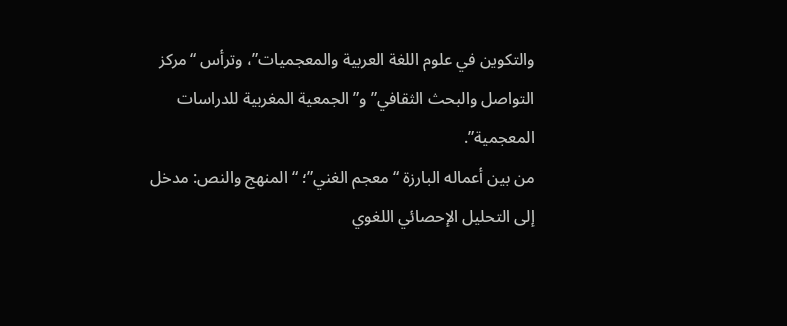والتكوين في علوم اللغة العربية والمعجميات”، وترأس “مركز التواصل والبحث الثقافي” و”الجمعية المغربية للدراسات المعجمية”.
من بين أعماله البارزة “معجم الغني”؛ “المنهج والنص: مدخل إلى التحليل الإحصائي اللغوي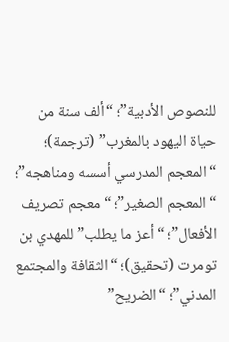للنصوص الأدبية”؛ “ألف سنة من حياة اليهود بالمغرب” (ترجمة)؛ “المعجم المدرسي أسسه ومناهجه”؛ “المعجم الصغير”؛ “معجم تصريف الأفعال”؛ “أعز ما يطلب” للمهدي بن تومرت (تحقيق)؛ “الثقافة والمجتمع المدني”؛ “الضريح”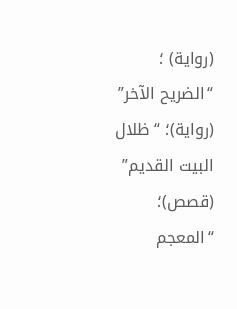(رواية) ؛ “الضريح الآخر” (رواية)؛ “ظلال البيت القديم” (قصص)؛ “المعجم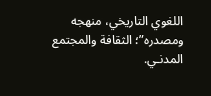اللغوي التاريخي، منهجه ومصدره”؛ الثقافة والمجتمع المدنـي.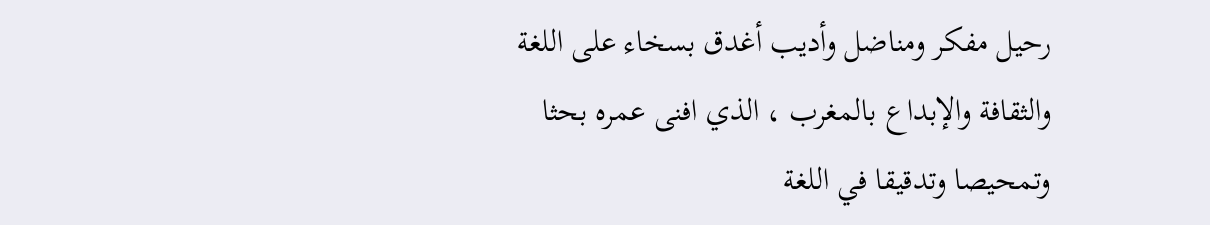رحيل مفكر ومناضل وأديب أغدق بسخاء على اللغة والثقافة والإبداع بالمغرب ، الذي افنى عمره بحثا وتمحيصا وتدقيقا في اللغة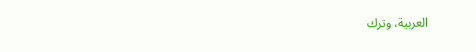العربية، وترك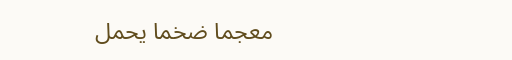معجما ضخما يحمل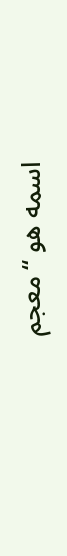اسمه هو “معجم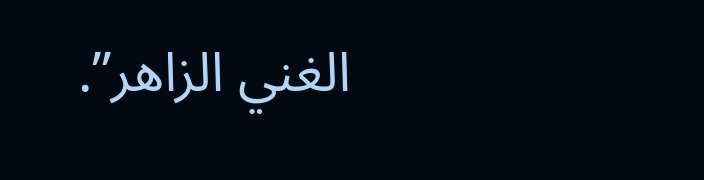الغني الزاهر”.